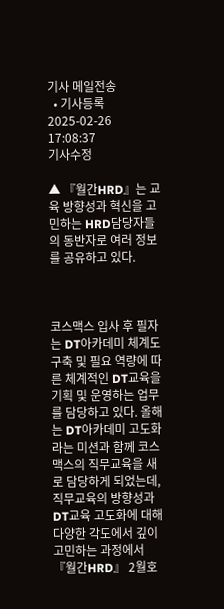기사 메일전송
  • 기사등록 2025-02-26 17:08:37
기사수정

▲ 『월간HRD』는 교육 방향성과 혁신을 고민하는 HRD담당자들의 동반자로 여러 정보를 공유하고 있다.



코스맥스 입사 후 필자는 DT아카데미 체계도 구축 및 필요 역량에 따른 체계적인 DT교육을 기획 및 운영하는 업무를 담당하고 있다. 올해는 DT아카데미 고도화라는 미션과 함께 코스맥스의 직무교육을 새로 담당하게 되었는데, 직무교육의 방향성과 DT교육 고도화에 대해 다양한 각도에서 깊이 고민하는 과정에서 『월간HRD』 2월호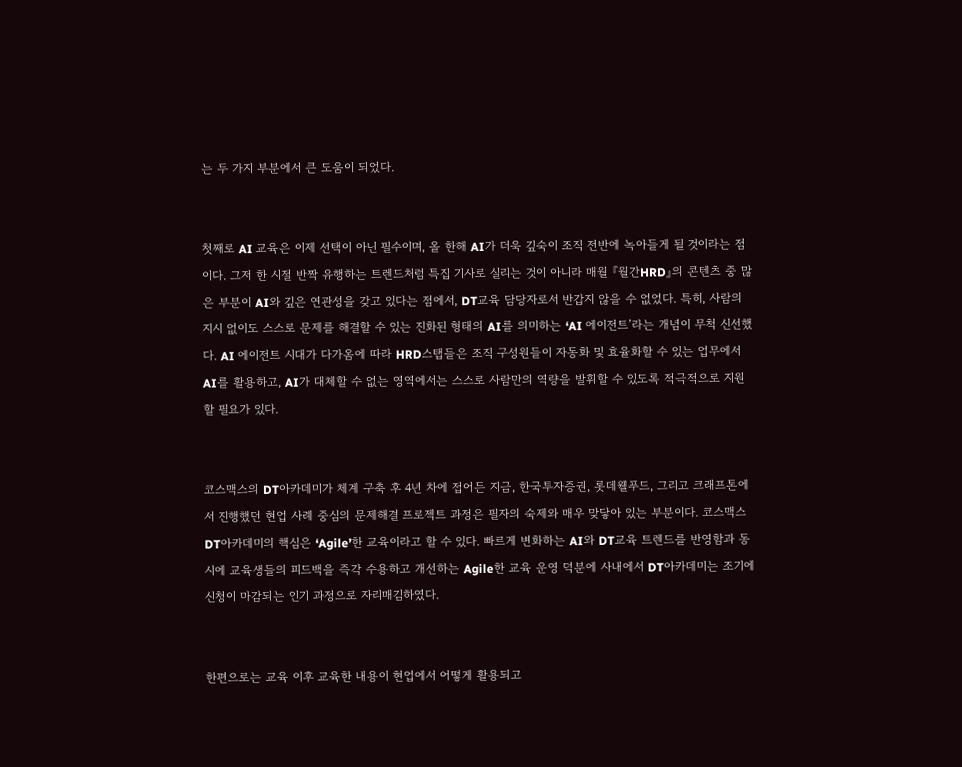는 두 가지 부분에서 큰 도움이 되었다.


첫째로 AI 교육은 이제 선택이 아닌 필수이며, 올 한해 AI가 더욱 깊숙이 조직 전반에 녹아들게 될 것이라는 점이다. 그저 한 시절 반짝 유행하는 트렌드처럼 특집 기사로 실리는 것이 아니라 매월 『월간HRD』의 콘텐츠 중 많은 부분이 AI와 깊은 연관성을 갖고 있다는 점에서, DT교육 담당자로서 반갑지 않을 수 없었다. 특히, 사람의 지시 없이도 스스로 문제를 해결할 수 있는 진화된 형태의 AI를 의미하는 ‘AI 에이전트’라는 개념이 무척 신선했다. AI 에이전트 시대가 다가옴에 따라 HRD스탭들은 조직 구성원들이 자동화 및 효율화할 수 있는 업무에서 AI를 활용하고, AI가 대체할 수 없는 영역에서는 스스로 사람만의 역량을 발휘할 수 있도록 적극적으로 지원할 필요가 있다.


코스맥스의 DT아카데미가 체계 구축 후 4년 차에 접어든 지금, 한국투자증권, 롯데웰푸드, 그리고 크래프톤에서 진행했던 현업 사례 중심의 문제해결 프로젝트 과정은 필자의 숙제와 매우 맞닿아 있는 부분이다. 코스맥스 DT아카데미의 핵심은 ‘Agile’한 교육이라고 할 수 있다. 빠르게 변화하는 AI와 DT교육 트렌드를 반영함과 동시에 교육생들의 피드백을 즉각 수용하고 개선하는 Agile한 교육 운영 덕분에 사내에서 DT아카데미는 조기에 신청이 마감되는 인기 과정으로 자리매김하였다.


한편으로는 교육 이후 교육한 내용이 현업에서 어떻게 활용되고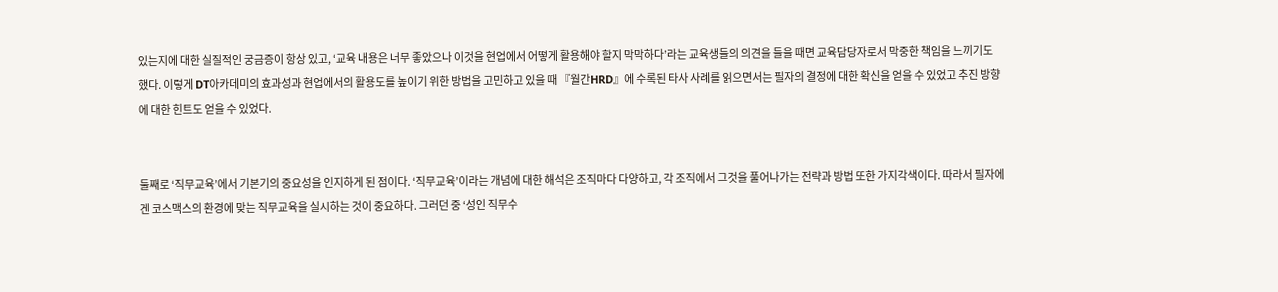있는지에 대한 실질적인 궁금증이 항상 있고, ‘교육 내용은 너무 좋았으나 이것을 현업에서 어떻게 활용해야 할지 막막하다’라는 교육생들의 의견을 들을 때면 교육담당자로서 막중한 책임을 느끼기도 했다. 이렇게 DT아카데미의 효과성과 현업에서의 활용도를 높이기 위한 방법을 고민하고 있을 때 『월간HRD』에 수록된 타사 사례를 읽으면서는 필자의 결정에 대한 확신을 얻을 수 있었고 추진 방향에 대한 힌트도 얻을 수 있었다.


둘째로 ‘직무교육’에서 기본기의 중요성을 인지하게 된 점이다. ‘직무교육’이라는 개념에 대한 해석은 조직마다 다양하고, 각 조직에서 그것을 풀어나가는 전략과 방법 또한 가지각색이다. 따라서 필자에겐 코스맥스의 환경에 맞는 직무교육을 실시하는 것이 중요하다. 그러던 중 ‘성인 직무수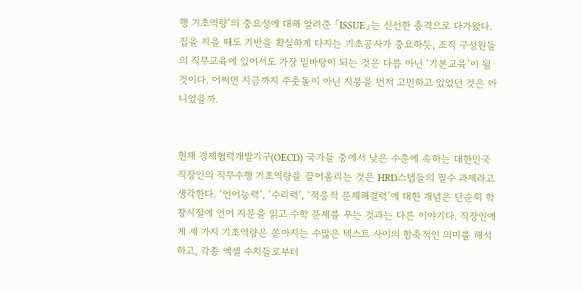행 기초역량’의 중요성에 대해 알려준 「ISSUE」는 신선한 충격으로 다가왔다. 집을 지을 때도 기반을 확실하게 다지는 기초공사가 중요하듯, 조직 구성원들의 직무교육에 있어서도 가장 밑바탕이 되는 것은 다름 아닌 ‘기본교육’이 될 것이다. 어쩌면 지금까지 주춧돌이 아닌 지붕을 먼저 고민하고 있었던 것은 아니었을까.


현재 경제협력개발기구(OECD) 국가들 중에서 낮은 수준에 속하는 대한민국 직장인의 직무수행 기초역량을 끌어올리는 것은 HRD스탭들의 필수 과제라고 생각한다. ‘언어능력’, ‘수리력’, ‘적응적 문제해결력’에 대한 개념은 단순히 학창시절에 언어 지문을 읽고 수학 문제를 푸는 것과는 다른 이야기다. 직장인에게 세 가지 기초역량은 쏟아지는 수많은 텍스트 사이의 함축적인 의미를 해석하고, 각종 엑셀 수치들로부터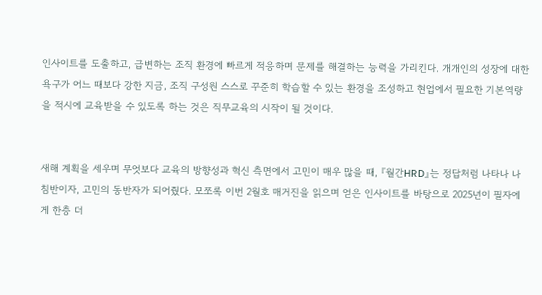인사이트를 도출하고, 급변하는 조직 환경에 빠르게 적응하며 문제를 해결하는 능력을 가리킨다. 개개인의 성장에 대한 욕구가 어느 때보다 강한 지금, 조직 구성원 스스로 꾸준히 학습할 수 있는 환경을 조성하고 현업에서 필요한 기본역량을 적시에 교육받을 수 있도록 하는 것은 직무교육의 시작이 될 것이다.


새해 계획을 세우며 무엇보다 교육의 방향성과 혁신 측면에서 고민이 매우 많을 때, 『월간HRD』는 정답처럼 나타나 나침반이자, 고민의 동반자가 되어줬다. 모쪼록 이번 2월호 매거진을 읽으며 얻은 인사이트를 바탕으로 2025년이 필자에게 한층 더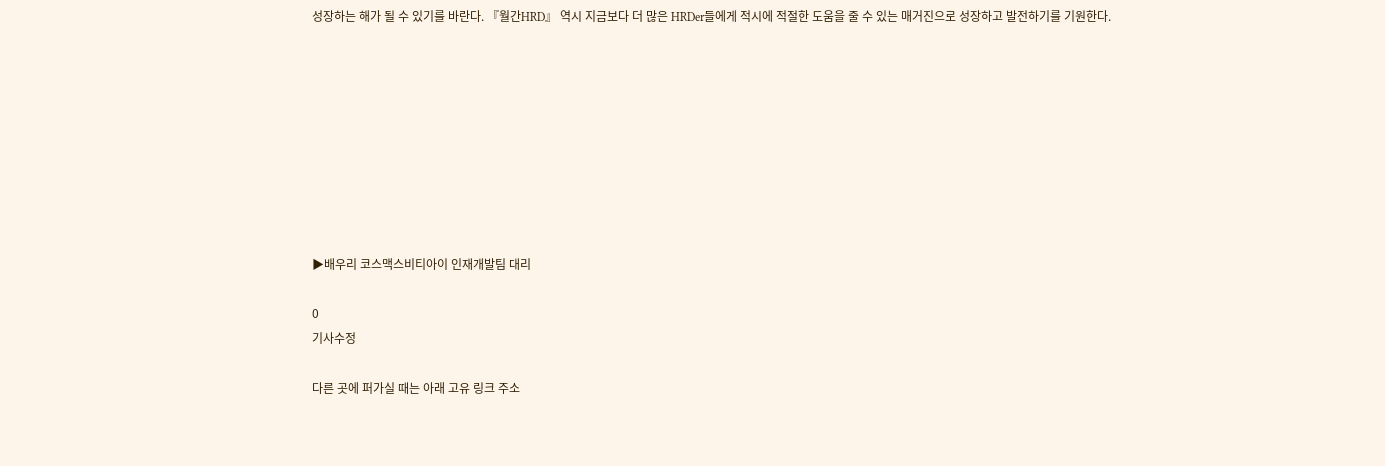성장하는 해가 될 수 있기를 바란다. 『월간HRD』 역시 지금보다 더 많은 HRDer들에게 적시에 적절한 도움을 줄 수 있는 매거진으로 성장하고 발전하기를 기원한다.









▶배우리 코스맥스비티아이 인재개발팀 대리

0
기사수정

다른 곳에 퍼가실 때는 아래 고유 링크 주소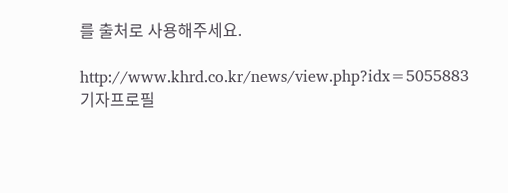를 출처로 사용해주세요.

http://www.khrd.co.kr/news/view.php?idx=5055883
기자프로필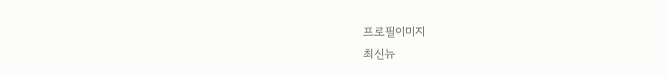프로필이미지
최신뉴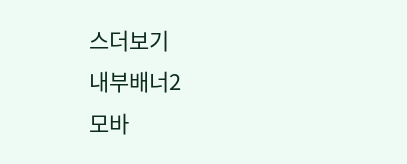스더보기
내부배너2
모바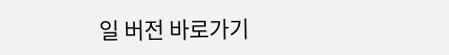일 버전 바로가기